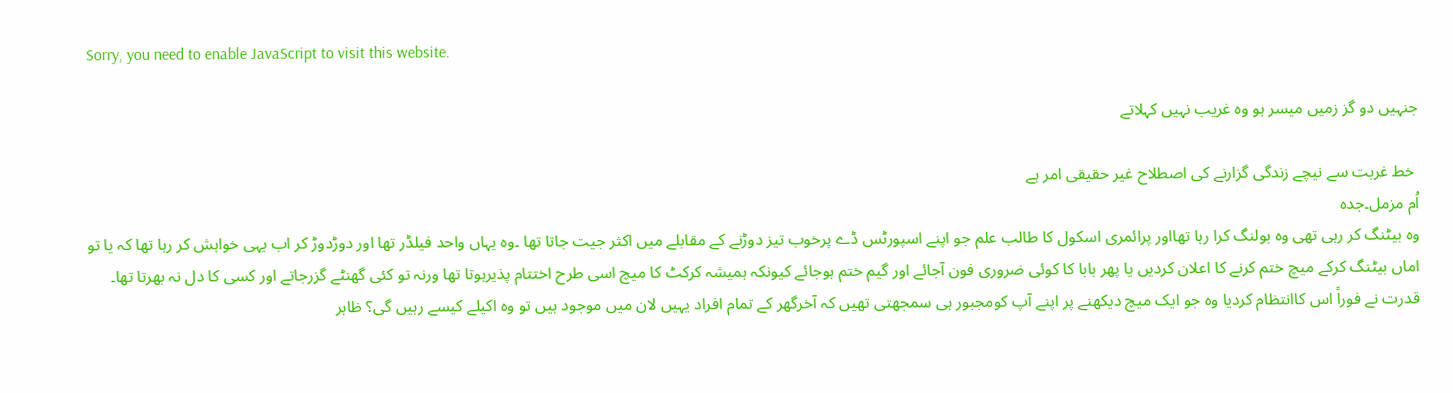Sorry, you need to enable JavaScript to visit this website.

جنہیں دو گز زمیں میسر ہو وہ غریب نہیں کہلاتے

 خط غربت سے نیچے زندگی گزارنے کی اصطلاح غیر حقیقی امر ہے
اُم مزمل۔جدہ
وہ بیٹنگ کر رہی تھی وہ بولنگ کرا رہا تھااور پرائمری اسکول کا طالب علم جو اپنے اسپورٹس ڈے پرخوب تیز دوڑنے کے مقابلے میں اکثر جیت جاتا تھا ۔وہ یہاں واحد فیلڈر تھا اور دوڑدوڑ کر اب یہی خواہش کر رہا تھا کہ یا تو اماں بیٹنگ کرکے میچ ختم کرنے کا اعلان کردیں یا پھر بابا کا کوئی ضروری فون آجائے اور گیم ختم ہوجائے کیونکہ ہمیشہ کرکٹ کا میچ اسی طرح اختتام پذیرہوتا تھا ورنہ تو کئی گھنٹے گزرجاتے اور کسی کا دل نہ بھرتا تھا۔ قدرت نے فوراً اس کاانتظام کردیا وہ جو ایک میچ دیکھنے پر اپنے آپ کومجبور ہی سمجھتی تھیں کہ آخرگھر کے تمام افراد یہیں لان میں موجود ہیں تو وہ اکیلے کیسے رہیں گی؟ ظاہر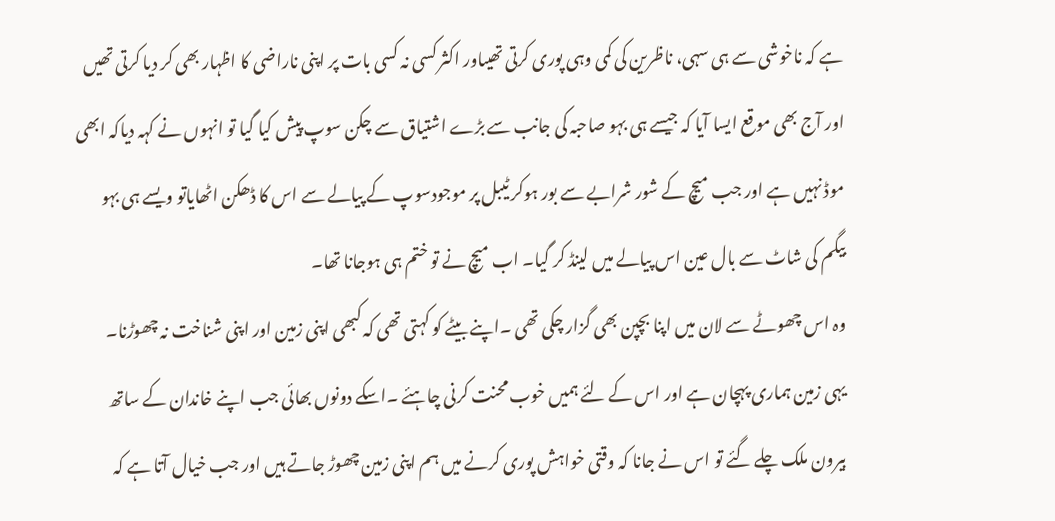ہے کہ ناخوشی سے ہی سہی، ناظرین کی کمی وہی پوری کرتی تھیںاور اکثر کسی نہ کسی بات پر اپنی ناراضی کا اظہار بھی کر دیا کرتی تھیں اور آج بھی موقع ایسا آیا کہ جیسے ہی بہو صاحبہ کی جانب سے بڑے اشتیاق سے چکن سوپ پیش کیا گیا تو انہوں نے کہہ دیاکہ ابھی موڈ نہیں ہے اور جب میچ کے شور شرابے سے بور ہوکر ٹیبل پر موجودسوپ کے پیالے سے اس کا ڈھکن اٹھایاتو ویسے ہی بہو بیگم کی شاٹ سے بال عین اس پیالے میں لینڈ کر گیا۔ اب میچ نے تو ختم ہی ہوجانا تھا۔
وہ اس چھوٹے سے لان میں اپنا بچپن بھی گزار چکی تھی ۔اپنے بیٹے کو کہتی تھی کہ کبھی اپنی زمین اور اپنی شناخت نہ چھوڑنا۔ یہی زمین ہماری پہچان ہے اور اس کے لئے ہمیں خوب محنت کرنی چاہئے ۔اسکے دونوں بھائی جب اپنے خاندان کے ساتھ بیرون ملک چلے گئے تو اس نے جانا کہ وقتی خواہش پوری کرنے میں ہم اپنی زمین چھوڑ جاتے ہیں اور جب خیال آتا ہے کہ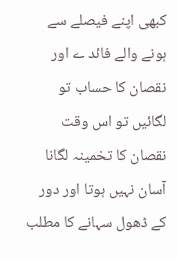کبھی اپنے فیصلے سے ہونے والے فائد ے اور نقصان کا حساب تو لگائیں تو اس وقت نقصان کا تخمینہ لگانا آسان نہیں ہوتا اور دور کے ڈھول سہانے کا مطلب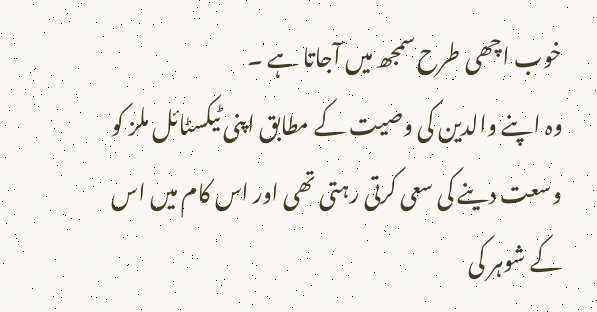خوب اچھی طرح سمجھ میں آجاتا ہے ۔
وہ اپنے والدین کی وصیت کے مطابق اپنی ٹیکسٹائل ملز کو وسعت دینے کی سعی کرتی رہتی تھی اور اس کام میں اس کے شوہر کی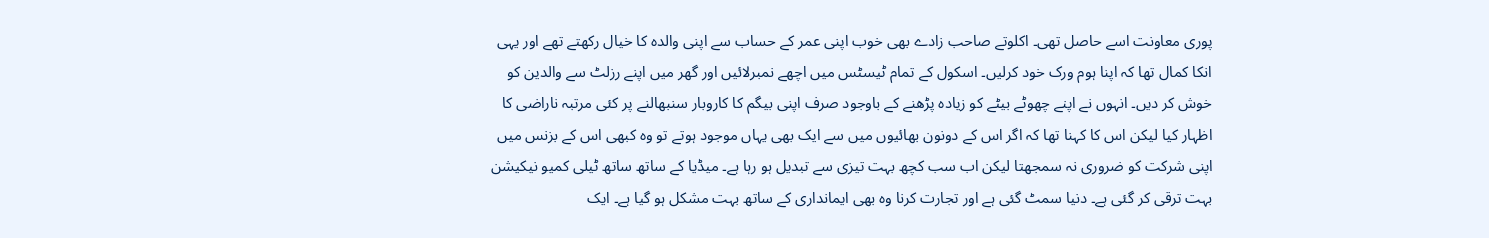پوری معاونت اسے حاصل تھی۔ اکلوتے صاحب زادے بھی خوب اپنی عمر کے حساب سے اپنی والدہ کا خیال رکھتے تھے اور یہی انکا کمال تھا کہ اپنا ہوم ورک خود کرلیں۔ اسکول کے تمام ٹیسٹس میں اچھے نمبرلائیں اور گھر میں اپنے رزلٹ سے والدین کو خوش کر دیں۔ انہوں نے اپنے چھوٹے بیٹے کو زیادہ پڑھنے کے باوجود صرف اپنی بیگم کا کاروبار سنبھالنے پر کئی مرتبہ ناراضی کا اظہار کیا لیکن اس کا کہنا تھا کہ اگر اس کے دونون بھائیوں میں سے ایک بھی یہاں موجود ہوتے تو وہ کبھی اس کے بزنس میں اپنی شرکت کو ضروری نہ سمجھتا لیکن اب سب کچھ بہت تیزی سے تبدیل ہو رہا ہے۔ میڈیا کے ساتھ ساتھ ٹیلی کمیو نیکیشن بہت ترقی کر گئی ہے۔ دنیا سمٹ گئی ہے اور تجارت کرنا وہ بھی ایمانداری کے ساتھ بہت مشکل ہو گیا ہے۔ ایک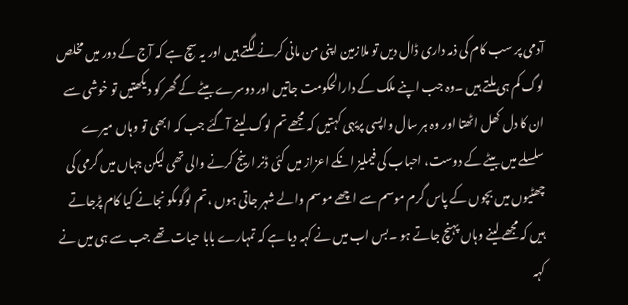آدمی پر سب کام کی ذمہ داری ڈال دیں تو ملازمین اپنی من مانی کرنے لگتے ہیں اور یہ سچ ہے کہ آج کے دور میں مخلص لوگ کم ہی ملتے ہیں ۔وہ جب اپنے ملک کے دارالحکومت جاتیں اور دوسرے بیٹے کے گھر کو دیکھتیں تو خوشی سے ان کا دل کھل اٹھتا اور وہ ہر سال واپسی پریہی کہتیں کہ مجھے تم لوگ لینے آگئے جب کہ ابھی تو وہاں میرے سلسلے میں بیٹے کے دوست، احباب کی فیملیز انکے اعزاز میں کئی ڈنر ارینج کرنے والی تھی لیکن جہاں میں گرمی کی چھٹیوں میں بچوں کے پاس گرم موسم سے اچھے موسم والے شہر جاتی ہوں ،تم لوگوںکو نجانے کیا کام پڑجاتے ہیں کہ مجھے لینے وہاں پہنچ جاتے ہو ۔بس اب میں نے کہہ دیا ہے کہ تمہارے بابا حیات تھے جب سے ہی میں نے کہہ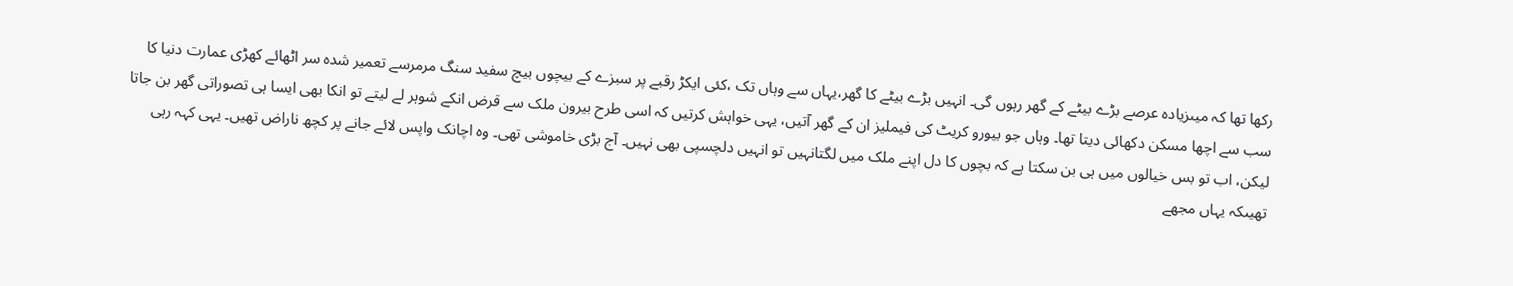رکھا تھا کہ میںزیادہ عرصے بڑے بیٹے کے گھر رہوں گی۔ انہیں بڑے بیٹے کا گھر،یہاں سے وہاں تک ،کئی ایکڑ رقبے پر سبزے کے بیچوں بیچ سفید سنگ مرمرسے تعمیر شدہ سر اٹھائے کھڑی عمارت دنیا کا سب سے اچھا مسکن دکھائی دیتا تھا۔ وہاں جو بیورو کریٹ کی فیملیز ان کے گھر آتیں، یہی خواہش کرتیں کہ اسی طرح بیرون ملک سے قرض انکے شوہر لے لیتے تو انکا بھی ایسا ہی تصوراتی گھر بن جاتا لیکن، اب تو بس خیالوں میں ہی بن سکتا ہے کہ بچوں کا دل اپنے ملک میں لگتانہیں تو انہیں دلچسپی بھی نہیں۔ آج بڑی خاموشی تھی۔ وہ اچانک واپس لائے جانے پر کچھ ناراض تھیں۔ یہی کہہ رہی تھیںکہ یہاں مجھے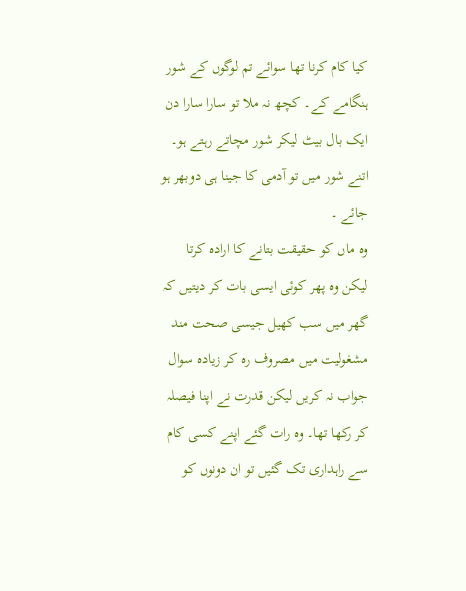کیا کام کرنا تھا سوائے تم لوگوں کے شور ہنگامے کے۔ کچھ نہ ملا تو سارا سارا دن ایک بال بیٹ لیکر شور مچاتے رہتے ہو۔ اتنے شور میں تو آدمی کا جینا ہی دوبھر ہو جائے ۔
وہ ماں کو حقیقت بتانے کا ارادہ کرتا لیکن وہ پھر کوئی ایسی بات کر دیتیں کہ گھر میں سب کھیل جیسی صحت مند مشغولیت میں مصروف رہ کر زیادہ سوال جواب نہ کریں لیکن قدرت نے اپنا فیصلہ کر رکھا تھا۔ وہ رات گئے اپنے کسی کام سے راہداری تک گئیں تو ان دونوں کو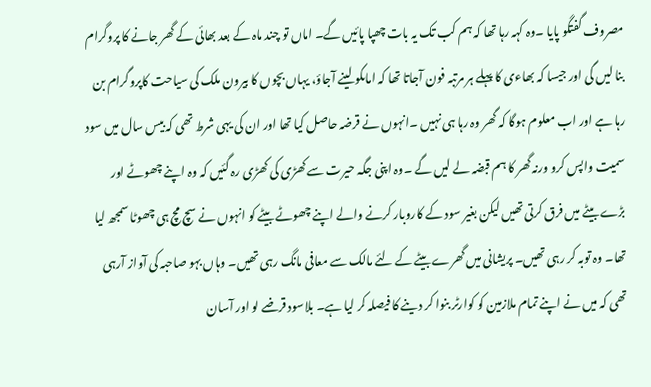مصروف گفتگو پایا ۔وہ کہہ رہا تھا کہ ہم کب تک یہ بات چھپا پائیں گے۔ اماں تو چند ماہ کے بعد بھائی کے گھر جانے کا پروگرام بنا لیں گی اور جیسا کہ بھاءی کا پہلے ہر مرتبہ فون آجاتا تھا کہ اماںکو لینے آجاؤ، یہاں بچوں کا بیرون ملک کی سیاحت کاپروگرام بن رہا ہے اور اب معلوم ہوگا کہ گھر وہ رہا ہی نہیں ۔انہوں نے قرضہ حاصل کیا تھا اور ان کی یہی شرط تھی کہ بیس سال میں سود سمیت واپس کرو ورنہ گھر کا ہم قبضہ لے لیں گے ۔وہ اپنی جگہ حیرت سے کھڑی کی کھڑی رہ گئیں کہ وہ اپنے چھوٹے اور بڑے بیٹے میں فرق کرتی تھیں لیکن بغیر سود کے کاروبار کرنے والے اپنے چھوٹے بیٹے کو انہوں نے سچ مچ ہی چھوٹا سمجھ لیا تھا۔ وہ توبہ کر رہی تھیں۔ پریشانی میں گھرے بیٹے کے لئے مالک سے معافی مانگ رہی تھیں۔ وہاں بہو صاحبہ کی آواز آرہی تھی کہ میں نے اپنے تمام ملازمین کو کوارٹر بنوا کر دینے کا فیصلہ کر لیا ہے۔ بلاسود قرضے لو اور آسان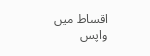اقساط میں واپس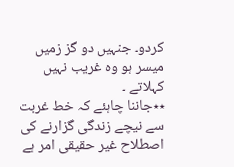کردو۔ جنہیں دو گز زمیں میسر ہو وہ غریب نہیں کہلاتے ۔
٭٭جاننا چاہئے کہ خط غربت سے نیچے زندگی گزارنے کی اصطلاح غیر حقیقی امر ہے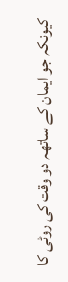کیونکہ جو ایمان کے ساتھہ دو وقت کی روٹی کا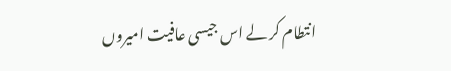انتطام کر لے اس جیسی عافیت امیروں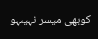کوبھی میسر نہیںہو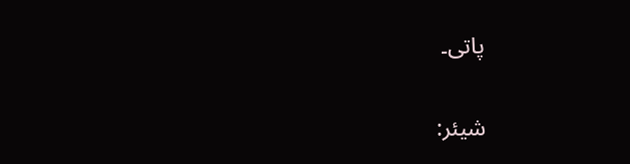پاتی۔


شیئر: